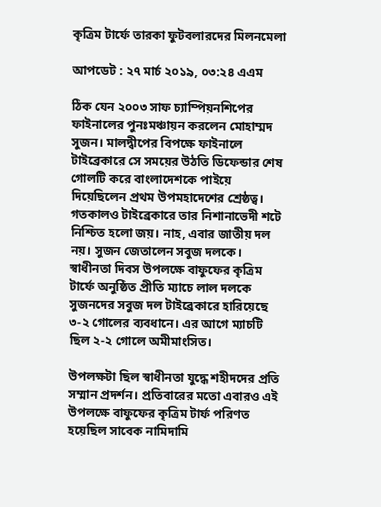কৃত্রিম টার্ফে তারকা ফুটবলারদের মিলনমেলা

আপডেট : ২৭ মার্চ ২০১৯, ০৩:২৪ এএম

ঠিক যেন ২০০৩ সাফ চ্যাম্পিয়নশিপের ফাইনালের পুনঃমঞ্চায়ন করলেন মোহাম্মদ সুজন। মালদ্বীপের বিপক্ষে ফাইনালে টাইব্রেকারে সে সময়ের উঠতি ডিফেন্ডার শেষ গোলটি করে বাংলাদেশকে পাইয়ে দিয়েছিলেন প্রথম উপমহাদেশের শ্রেষ্ঠত্ব। গতকালও টাইব্রেকারে তার নিশানাভেদী শটে নিশ্চিত হলো জয়। নাহ, এবার জাতীয় দল নয়। সুজন জেতালেন সবুজ দলকে। স্বাধীনতা দিবস উপলক্ষে বাফুফের কৃত্রিম টার্ফে অনুষ্ঠিত প্রীতি ম্যাচে লাল দলকে সুজনদের সবুজ দল টাইব্রেকারে হারিয়েছে ৩-২ গোলের ব্যবধানে। এর আগে ম্যাচটি ছিল ২-২ গোলে অমীমাংসিত।

উপলক্ষটা ছিল স্বাধীনতা যুদ্ধে শহীদদের প্রতি সম্মান প্রদর্শন। প্রতিবারের মতো এবারও এই উপলক্ষে বাফুফের কৃত্রিম টার্ফ পরিণত হয়েছিল সাবেক নামিদামি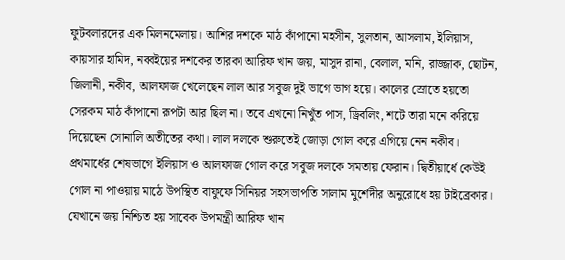ফুটবলারদের এক মিলনমেলায়। আশির দশকে মাঠ কাঁপানো মহসীন, সুলতান, আসলাম, ইলিয়াস, কায়সার হামিদ, নব্বইয়ের দশকের তারকা আরিফ খান জয়, মাসুদ রানা, বেলাল, মনি, রাজ্জাক, ছোটন, জিলানী, নকীব, আলফাজ খেলেছেন লাল আর সবুজ দুই ভাগে ভাগ হয়ে। কালের স্রোতে হয়তো সেরকম মাঠ কাঁপানো রূপটা আর ছিল না। তবে এখনো নিখুঁত পাস, ড্রিবলিং, শটে তারা মনে করিয়ে দিয়েছেন সোনালি অতীতের কথা। লাল দলকে শুরুতেই জোড়া গোল করে এগিয়ে নেন নকীব। প্রথমার্ধের শেষভাগে ইলিয়াস ও আলফাজ গোল করে সবুজ দলকে সমতায় ফেরান। দ্বিতীয়ার্ধে কেউই গোল না পাওয়ায় মাঠে উপস্থিত বাফুফে সিনিয়র সহসভাপতি সালাম মুর্শেদীর অনুরোধে হয় টাইব্রেকার। যেখানে জয় নিশ্চিত হয় সাবেক উপমন্ত্রী আরিফ খান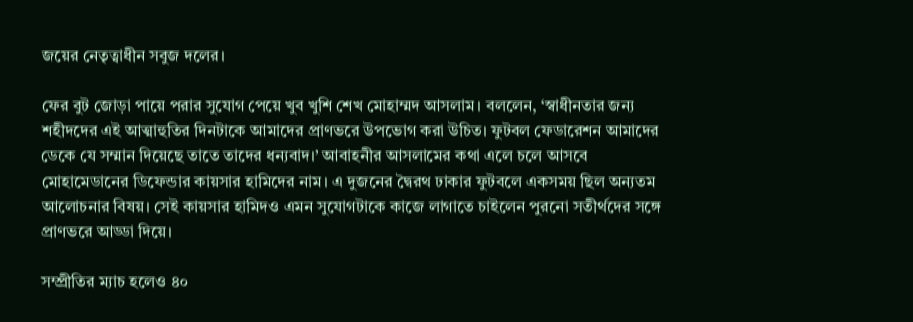জয়ের নেতৃত্বাধীন সবুজ দলের।

ফের বুট জোড়া পায়ে পরার সুযোগ পেয়ে খুব খুশি শেখ মোহাম্মদ আসলাম। বললেন, ‘স্বাধীনতার জন্য শহীদদের এই আত্মাহুতির দিনটাকে আমাদের প্রাণভরে উপভোগ করা উচিত। ফুটবল ফেডারেশন আমাদের ডেকে যে সম্মান দিয়েছে তাতে তাদের ধন্যবাদ।’ আবাহনীর আসলামের কথা এলে চলে আসবে মোহামেডানের ডিফেন্ডার কায়সার হামিদের নাম। এ দুজনের দ্বৈরথ ঢাকার ফুটবলে একসময় ছিল অন্যতম আলোচনার বিষয়। সেই কায়সার হামিদও এমন সুযোগটাকে কাজে লাগাতে চাইলেন পুরনো সতীর্থদের সঙ্গে প্রাণভরে আড্ডা দিয়ে।

সম্প্রীতির ম্যাচ হলেও ৪০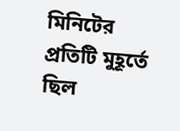মিনিটের প্রতিটি মুহূর্তে ছিল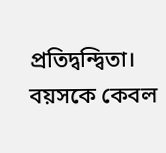প্রতিদ্বন্দ্বিতা। বয়সকে কেবল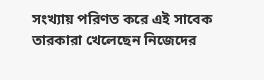সংখ্যায় পরিণত করে এই সাবেক তারকারা খেলেছেন নিজেদের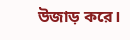উজাড় করে।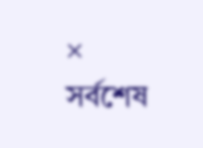×
সর্বশেষ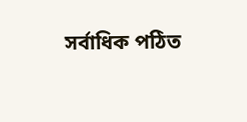সর্বাধিক পঠিত